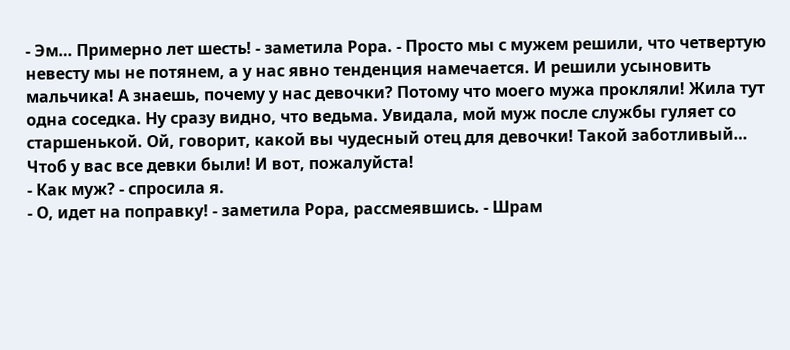- Эм… Примерно лет шесть! - заметила Рора. - Просто мы с мужем решили, что четвертую невесту мы не потянем, а у нас явно тенденция намечается. И решили усыновить мальчика! А знаешь, почему у нас девочки? Потому что моего мужа прокляли! Жила тут одна соседка. Ну сразу видно, что ведьма. Увидала, мой муж после службы гуляет со старшенькой. Ой, говорит, какой вы чудесный отец для девочки! Такой заботливый… Чтоб у вас все девки были! И вот, пожалуйста!
- Как муж? - спросила я.
- О, идет на поправку! - заметила Рора, рассмеявшись. - Шрам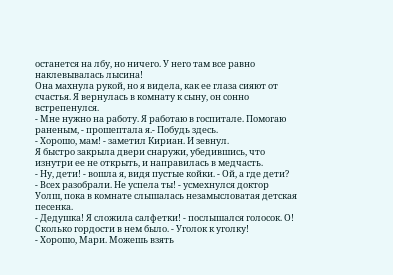останется на лбу, но ничего. У него там все равно наклевывалась лысина!
Она махнула рукой, но я видела, как ее глаза сияют от счастья. Я вернулась в комнату к сыну, он сонно встрепенулся.
- Мне нужно на работу. Я работаю в госпитале. Помогаю раненым, - прошептала я.- Побудь здесь.
- Хорошо, мам! - заметил Кириан. И зевнул.
Я быстро закрыла двери снаружи, убедившись, что изнутри ее не открыть, и направилась в медчасть.
- Ну, дети! - вошла я, видя пустые койки. - Ой, а где дети?
- Всех разобрали. Не успела ты! - усмехнулся доктор Уолш, пока в комнате слышалась незамысловатая детская песенка.
- Дедушка! Я сложила салфетки! - послышался голосок. О! Сколько гордости в нем было. - Уголок к уголку!
- Хорошо, Мари. Можешь взять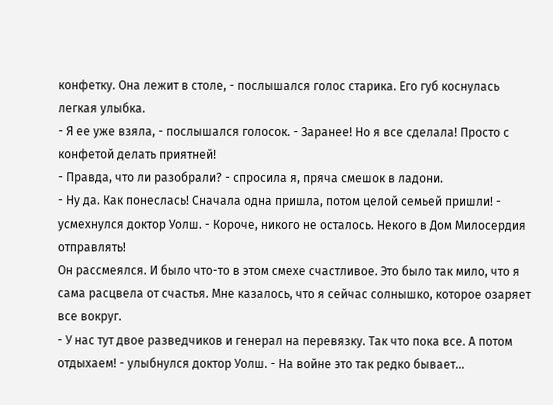конфетку. Она лежит в столе, - послышался голос старика. Его губ коснулась легкая улыбка.
- Я ее уже взяла, - послышался голосок. - Заранее! Но я все сделала! Просто с конфетой делать приятней!
- Правда, что ли разобрали? - спросила я, пряча смешок в ладони.
- Ну да. Как понеслась! Сначала одна пришла, потом целой семьей пришли! - усмехнулся доктор Уолш. - Короче, никого не осталось. Некого в Дом Милосердия отправлять!
Он рассмеялся. И было что-то в этом смехе счастливое. Это было так мило, что я сама расцвела от счастья. Мне казалось, что я сейчас солнышко, которое озаряет все вокруг.
- У нас тут двое разведчиков и генерал на перевязку. Так что пока все. А потом отдыхаем! - улыбнулся доктор Уолш. - На войне это так редко бывает…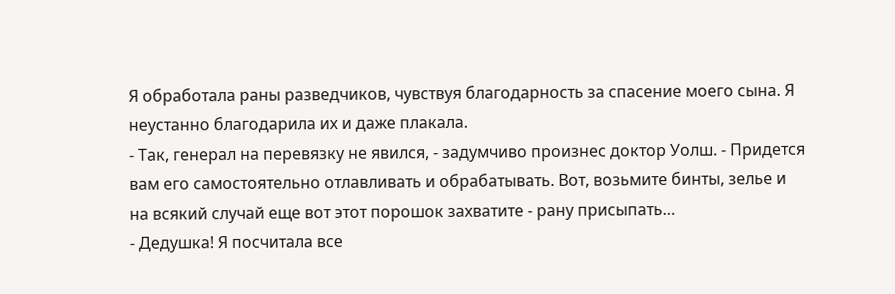Я обработала раны разведчиков, чувствуя благодарность за спасение моего сына. Я неустанно благодарила их и даже плакала.
- Так, генерал на перевязку не явился, - задумчиво произнес доктор Уолш. - Придется вам его самостоятельно отлавливать и обрабатывать. Вот, возьмите бинты, зелье и на всякий случай еще вот этот порошок захватите - рану присыпать…
- Дедушка! Я посчитала все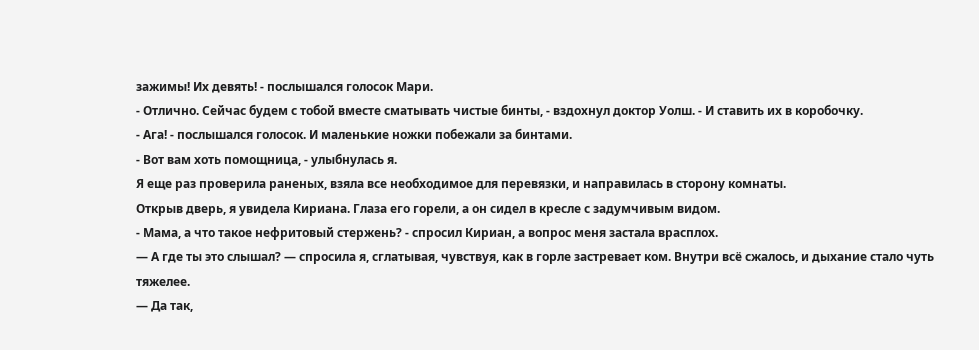зажимы! Их девять! - послышался голосок Мари.
- Отлично. Сейчас будем с тобой вместе сматывать чистые бинты, - вздохнул доктор Уолш. - И ставить их в коробочку.
- Ага! - послышался голосок. И маленькие ножки побежали за бинтами.
- Вот вам хоть помощница, - улыбнулась я.
Я еще раз проверила раненых, взяла все необходимое для перевязки, и направилась в сторону комнаты.
Открыв дверь, я увидела Кириана. Глаза его горели, а он сидел в кресле с задумчивым видом.
- Мама, а что такое нефритовый стержень? - спросил Кириан, а вопрос меня застала врасплох.
— А где ты это слышал? — спросила я, сглатывая, чувствуя, как в горле застревает ком. Внутри всё сжалось, и дыхание стало чуть тяжелее.
— Да так,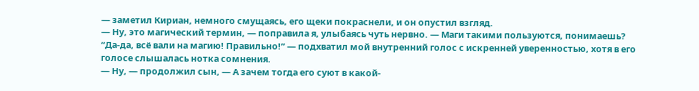— заметил Кириан, немного смущаясь, его щеки покраснели, и он опустил взгляд.
— Ну, это магический термин, — поправила я, улыбаясь чуть нервно. — Маги такими пользуются, понимаешь?
“Да-да, всё вали на магию! Правильно!” — подхватил мой внутренний голос с искренней уверенностью, хотя в его голосе слышалась нотка сомнения.
— Ну, — продолжил сын, — А зачем тогда его суют в какой-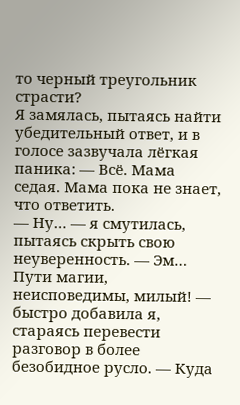то черный треугольник страсти?
Я замялась, пытаясь найти убедительный ответ, и в голосе зазвучала лёгкая паника: — Всё. Мама седая. Мама пока не знает, что ответить.
— Ну… — я смутилась, пытаясь скрыть свою неуверенность. — Эм… Пути магии, неисповедимы, милый! — быстро добавила я, стараясь перевести разговор в более безобидное русло. — Куда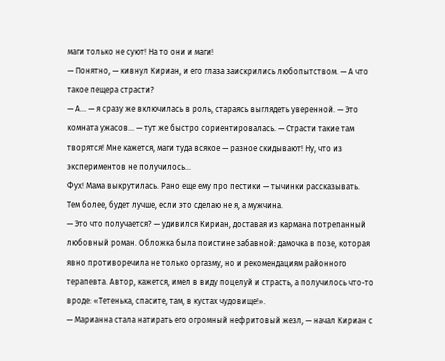маги только не суют! На то они и маги!
— Понятно, — кивнул Кириан, и его глаза заискрились любопытством. — А что такое пещера страсти?
— А… — я сразу же включилась в роль, стараясь выглядеть уверенной. — Это комната ужасов… — тут же быстро сориентировалась. — Страсти такие там творятся! Мне кажется, маги туда всякое — разное скидывают! Ну, что из экспериментов не получилось…
Фух! Мама выкрутилась. Рано еще ему про пестики — тычинки рассказывать. Тем более, будет лучше, если это сделаю не я, а мужчина.
— Это что получается? — удивился Кириан, доставая из кармана потрепанный любовный роман. Обложка была поистине забавной: дамочка в позе, которая явно противоречила не только оргазму, но и рекомендациям районного терапевта. Автор, кажется, имел в виду поцелуй и страсть, а получилось что-то вроде: «Тетенька, спасите, там, в кустах чудовище!».
— Марианна стала натирать его огромный нефритовый жезл, — начал Кириан с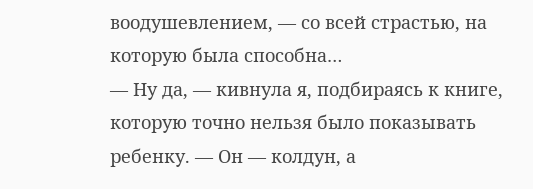воодушевлением, — со всей страстью, на которую была способна…
— Ну да, — кивнула я, подбираясь к книге, которую точно нельзя было показывать ребенку. — Он — колдун, а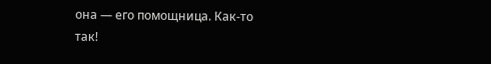она — его помощница. Как-то так!